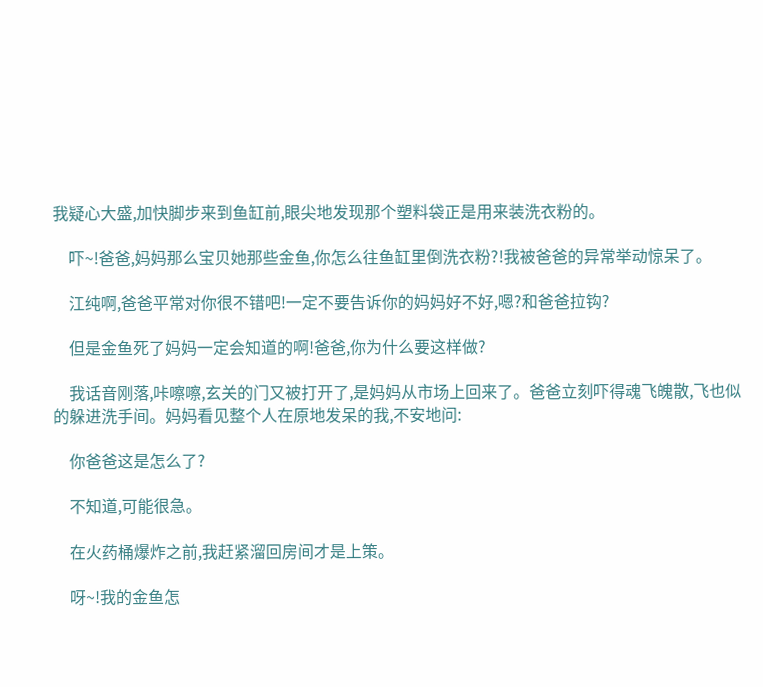我疑心大盛,加快脚步来到鱼缸前,眼尖地发现那个塑料袋正是用来装洗衣粉的。

    吓~!爸爸,妈妈那么宝贝她那些金鱼,你怎么往鱼缸里倒洗衣粉?!我被爸爸的异常举动惊呆了。

    江纯啊,爸爸平常对你很不错吧!一定不要告诉你的妈妈好不好,嗯?和爸爸拉钩?

    但是金鱼死了妈妈一定会知道的啊!爸爸,你为什么要这样做?

    我话音刚落,咔嚓嚓,玄关的门又被打开了,是妈妈从市场上回来了。爸爸立刻吓得魂飞魄散,飞也似的躲进洗手间。妈妈看见整个人在原地发呆的我,不安地问:

    你爸爸这是怎么了?

    不知道,可能很急。

    在火药桶爆炸之前,我赶紧溜回房间才是上策。

    呀~!我的金鱼怎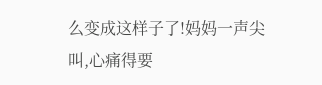么变成这样子了!妈妈一声尖叫,心痛得要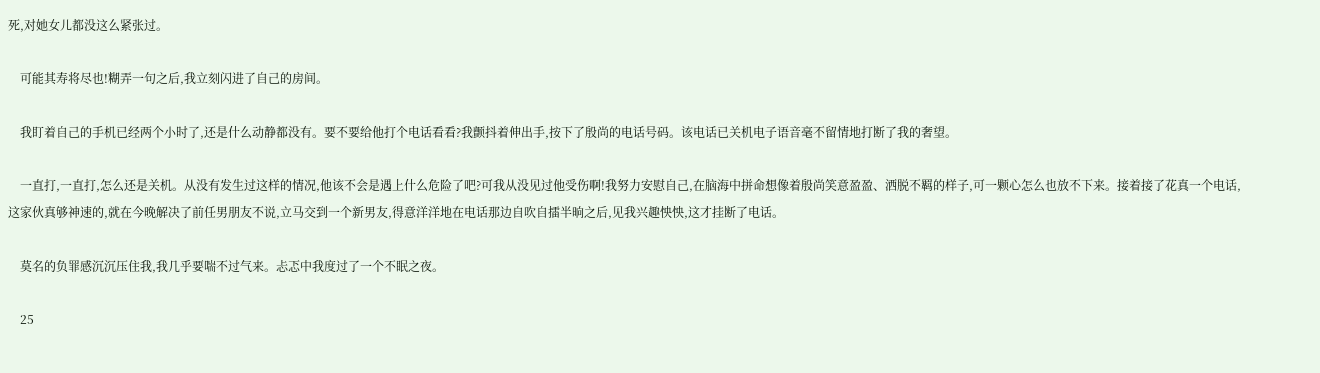死,对她女儿都没这么紧张过。

    可能其寿将尽也!糊弄一句之后,我立刻闪进了自己的房间。

    我盯着自己的手机已经两个小时了,还是什么动静都没有。要不要给他打个电话看看?我颤抖着伸出手,按下了殷尚的电话号码。该电话已关机电子语音毫不留情地打断了我的奢望。

    一直打,一直打,怎么还是关机。从没有发生过这样的情况,他该不会是遇上什么危险了吧?可我从没见过他受伤啊!我努力安慰自己,在脑海中拼命想像着殷尚笑意盈盈、洒脱不羁的样子,可一颗心怎么也放不下来。接着接了花真一个电话,这家伙真够神速的,就在今晚解决了前任男朋友不说,立马交到一个新男友,得意洋洋地在电话那边自吹自擂半晌之后,见我兴趣怏怏,这才挂断了电话。

    莫名的负罪感沉沉压住我,我几乎要喘不过气来。忐忑中我度过了一个不眠之夜。

    25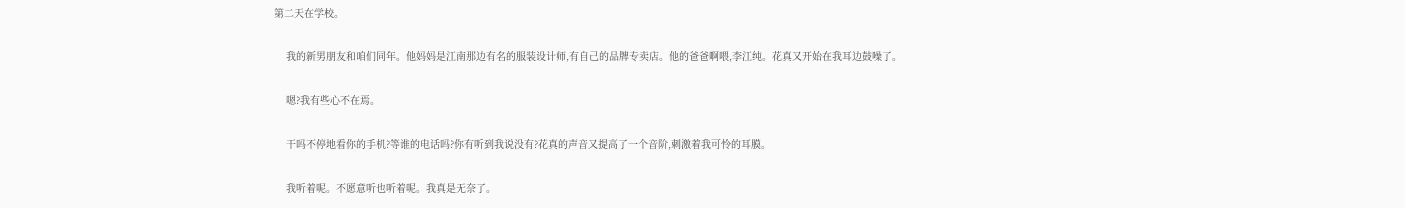第二天在学校。

    我的新男朋友和咱们同年。他妈妈是江南那边有名的服装设计师,有自己的品牌专卖店。他的爸爸啊喂,李江纯。花真又开始在我耳边鼓噪了。

    嗯?我有些心不在焉。

    干吗不停地看你的手机?等谁的电话吗?你有听到我说没有?花真的声音又提高了一个音阶,刺激着我可怜的耳膜。

    我听着呢。不愿意听也听着呢。我真是无奈了。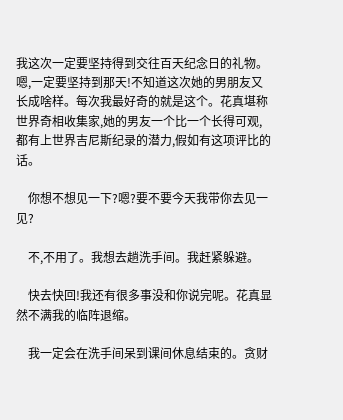我这次一定要坚持得到交往百天纪念日的礼物。嗯,一定要坚持到那天!不知道这次她的男朋友又长成啥样。每次我最好奇的就是这个。花真堪称世界奇相收集家,她的男友一个比一个长得可观,都有上世界吉尼斯纪录的潜力,假如有这项评比的话。

    你想不想见一下?嗯?要不要今天我带你去见一见?

    不,不用了。我想去趟洗手间。我赶紧躲避。

    快去快回!我还有很多事没和你说完呢。花真显然不满我的临阵退缩。

    我一定会在洗手间呆到课间休息结束的。贪财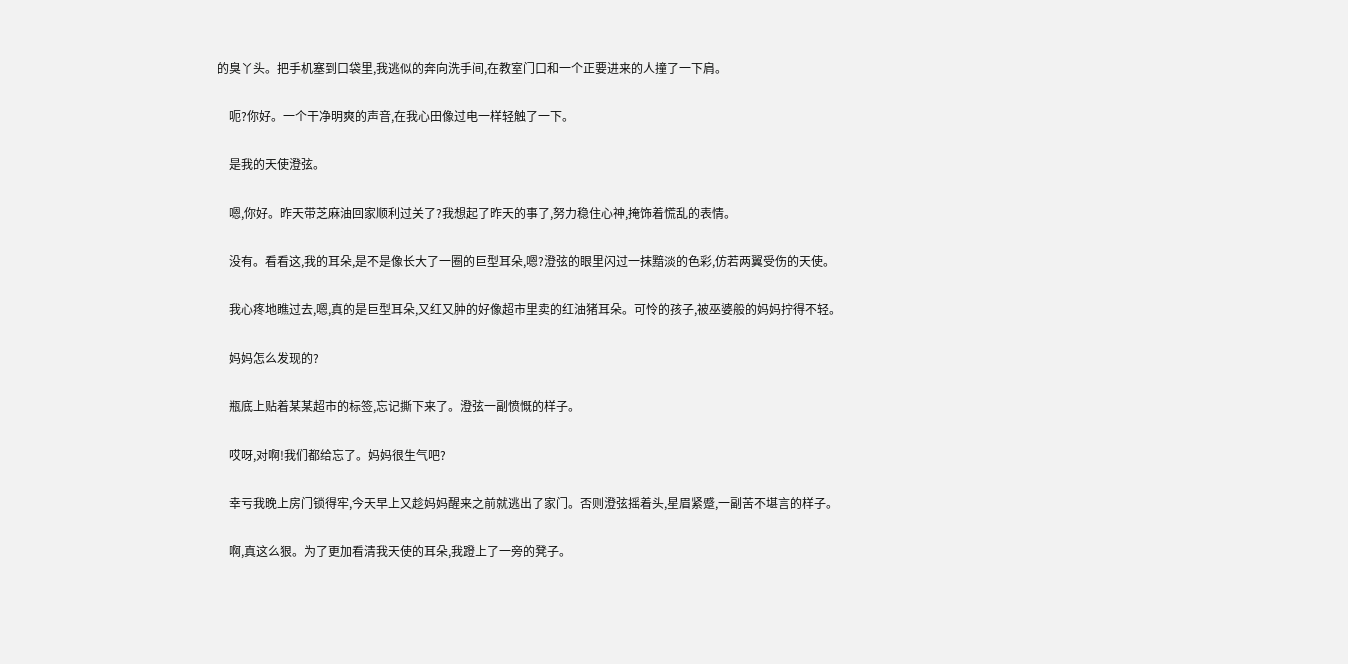的臭丫头。把手机塞到口袋里,我逃似的奔向洗手间,在教室门口和一个正要进来的人撞了一下肩。

    呃?你好。一个干净明爽的声音,在我心田像过电一样轻触了一下。

    是我的天使澄弦。

    嗯,你好。昨天带芝麻油回家顺利过关了?我想起了昨天的事了,努力稳住心神,掩饰着慌乱的表情。

    没有。看看这,我的耳朵,是不是像长大了一圈的巨型耳朵,嗯?澄弦的眼里闪过一抹黯淡的色彩,仿若两翼受伤的天使。

    我心疼地瞧过去,嗯,真的是巨型耳朵,又红又肿的好像超市里卖的红油猪耳朵。可怜的孩子,被巫婆般的妈妈拧得不轻。

    妈妈怎么发现的?

    瓶底上贴着某某超市的标签,忘记撕下来了。澄弦一副愤慨的样子。

    哎呀,对啊!我们都给忘了。妈妈很生气吧?

    幸亏我晚上房门锁得牢,今天早上又趁妈妈醒来之前就逃出了家门。否则澄弦摇着头,星眉紧蹙,一副苦不堪言的样子。

    啊,真这么狠。为了更加看清我天使的耳朵,我蹬上了一旁的凳子。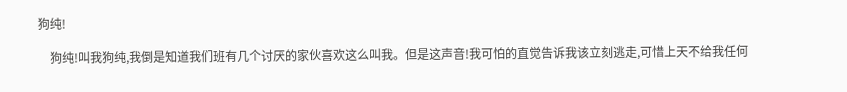狗纯!

    狗纯!叫我狗纯,我倒是知道我们班有几个讨厌的家伙喜欢这么叫我。但是这声音!我可怕的直觉告诉我该立刻逃走,可惜上天不给我任何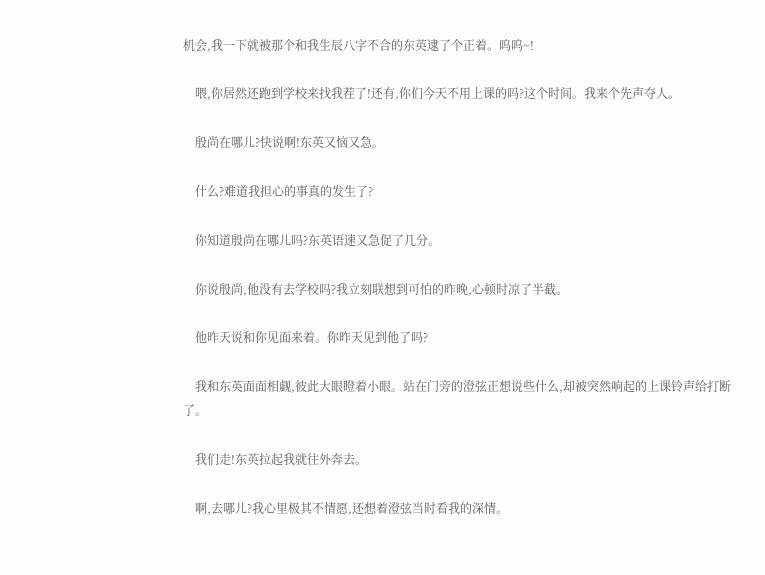机会,我一下就被那个和我生辰八字不合的东英逮了个正着。呜呜~!

    喂,你居然还跑到学校来找我茬了!还有,你们今天不用上课的吗?这个时间。我来个先声夺人。

    殷尚在哪儿?快说啊!东英又恼又急。

    什么?难道我担心的事真的发生了?

    你知道殷尚在哪儿吗?东英语速又急促了几分。

    你说殷尚,他没有去学校吗?我立刻联想到可怕的昨晚,心顿时凉了半截。

    他昨天说和你见面来着。你昨天见到他了吗?

    我和东英面面相觑,彼此大眼瞪着小眼。站在门旁的澄弦正想说些什么,却被突然响起的上课铃声给打断了。

    我们走!东英拉起我就往外奔去。

    啊,去哪儿?我心里极其不情愿,还想着澄弦当时看我的深情。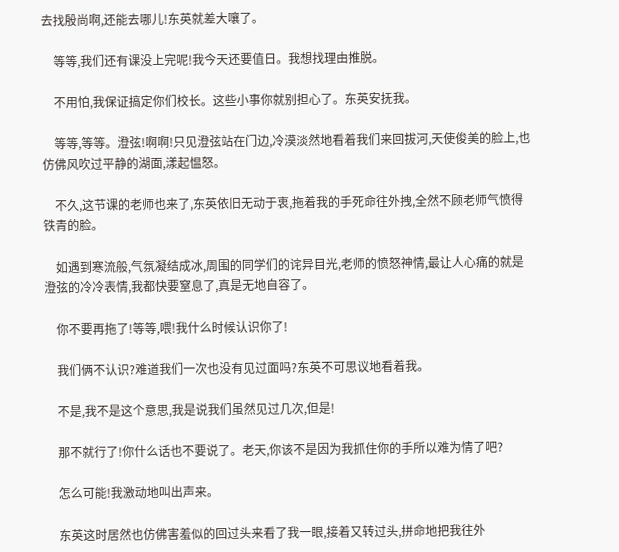去找殷尚啊,还能去哪儿!东英就差大嚷了。

    等等,我们还有课没上完呢!我今天还要值日。我想找理由推脱。

    不用怕,我保证搞定你们校长。这些小事你就别担心了。东英安抚我。

    等等,等等。澄弦!啊啊!只见澄弦站在门边,冷漠淡然地看着我们来回拔河,天使俊美的脸上,也仿佛风吹过平静的湖面,漾起愠怒。

    不久,这节课的老师也来了,东英依旧无动于衷,拖着我的手死命往外拽,全然不顾老师气愤得铁青的脸。

    如遇到寒流般,气氛凝结成冰,周围的同学们的诧异目光,老师的愤怒神情,最让人心痛的就是澄弦的冷冷表情,我都快要窒息了,真是无地自容了。

    你不要再拖了!等等,喂!我什么时候认识你了!

    我们俩不认识?难道我们一次也没有见过面吗?东英不可思议地看着我。

    不是,我不是这个意思,我是说我们虽然见过几次,但是!

    那不就行了!你什么话也不要说了。老天,你该不是因为我抓住你的手所以难为情了吧?

    怎么可能!我激动地叫出声来。

    东英这时居然也仿佛害羞似的回过头来看了我一眼,接着又转过头,拼命地把我往外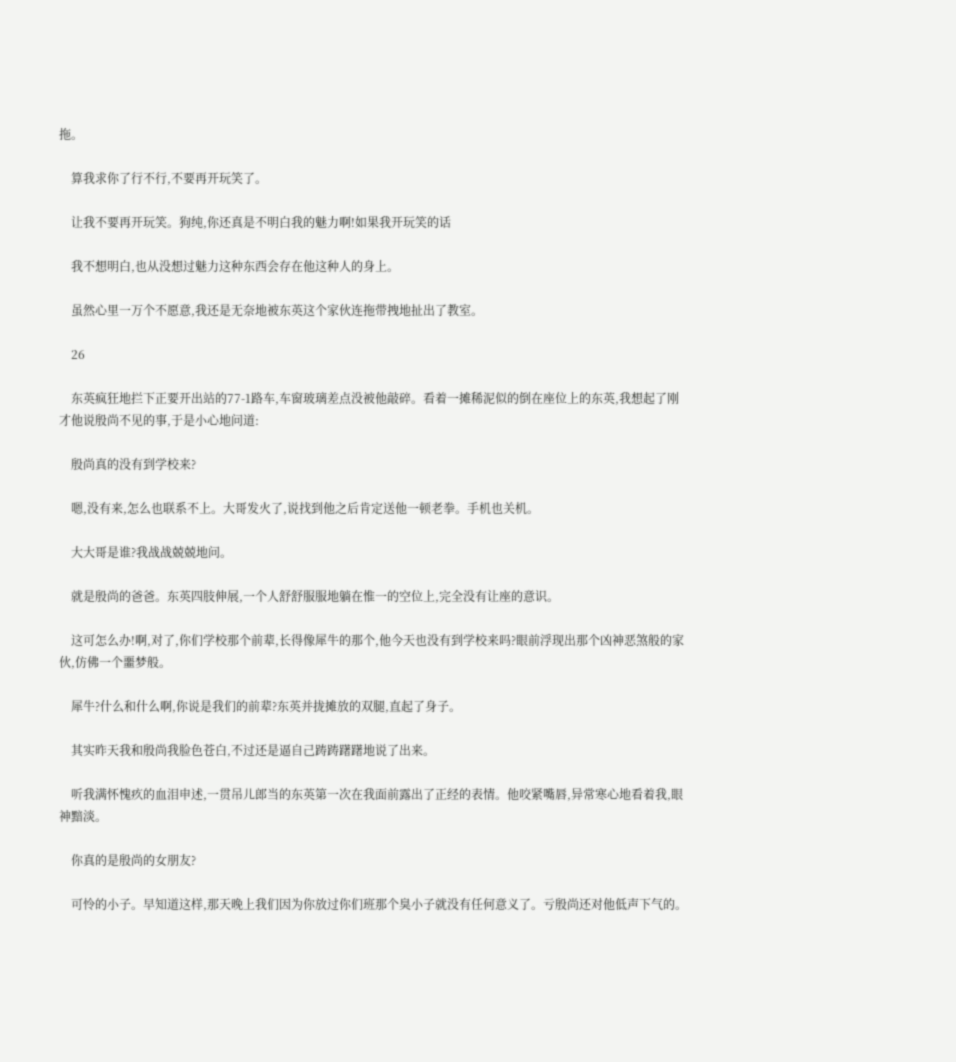拖。

    算我求你了行不行,不要再开玩笑了。

    让我不要再开玩笑。狗纯,你还真是不明白我的魅力啊!如果我开玩笑的话

    我不想明白,也从没想过魅力这种东西会存在他这种人的身上。

    虽然心里一万个不愿意,我还是无奈地被东英这个家伙连拖带拽地扯出了教室。

    26

    东英疯狂地拦下正要开出站的77-1路车,车窗玻璃差点没被他敲碎。看着一摊稀泥似的倒在座位上的东英,我想起了刚才他说殷尚不见的事,于是小心地问道:

    殷尚真的没有到学校来?

    嗯,没有来,怎么也联系不上。大哥发火了,说找到他之后肯定送他一顿老拳。手机也关机。

    大大哥是谁?我战战兢兢地问。

    就是殷尚的爸爸。东英四肢伸展,一个人舒舒服服地躺在惟一的空位上,完全没有让座的意识。

    这可怎么办!啊,对了,你们学校那个前辈,长得像犀牛的那个,他今天也没有到学校来吗?眼前浮现出那个凶神恶煞般的家伙,仿佛一个噩梦般。

    犀牛?什么和什么啊,你说是我们的前辈?东英并拢摊放的双腿,直起了身子。

    其实昨天我和殷尚我脸色苍白,不过还是逼自己踌踌躇躇地说了出来。

    听我满怀愧疚的血泪申述,一贯吊儿郎当的东英第一次在我面前露出了正经的表情。他咬紧嘴唇,异常寒心地看着我,眼神黯淡。

    你真的是殷尚的女朋友?

    可怜的小子。早知道这样,那天晚上我们因为你放过你们班那个臭小子就没有任何意义了。亏殷尚还对他低声下气的。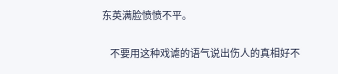东英满脸愤愤不平。

    不要用这种戏谑的语气说出伤人的真相好不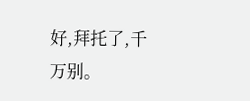好,拜托了,千万别。